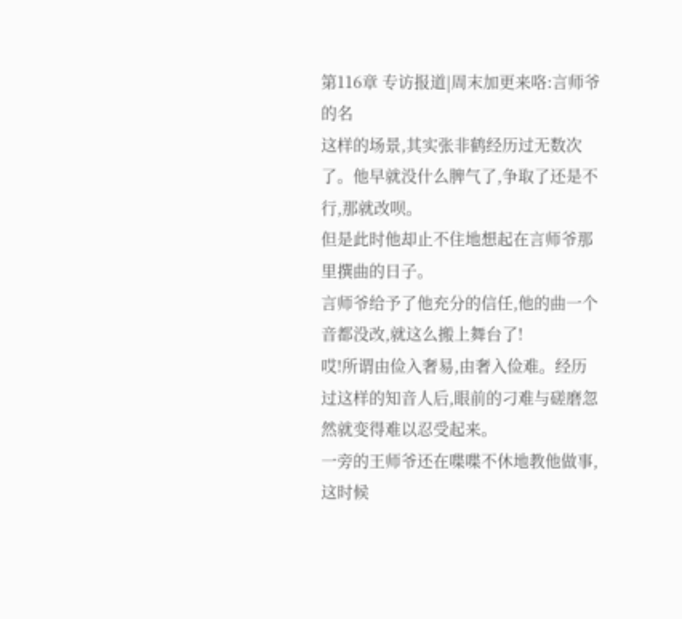第116章 专访报道|周末加更来咯:言师爷的名
这样的场景,其实张非鹤经历过无数次了。他早就没什么脾气了,争取了还是不行,那就改呗。
但是此时他却止不住地想起在言师爷那里撰曲的日子。
言师爷给予了他充分的信任,他的曲一个音都没改,就这么搬上舞台了!
哎!所谓由俭入奢易,由奢入俭难。经历过这样的知音人后,眼前的刁难与磋磨忽然就变得难以忍受起来。
一旁的王师爷还在喋喋不休地教他做事,这时候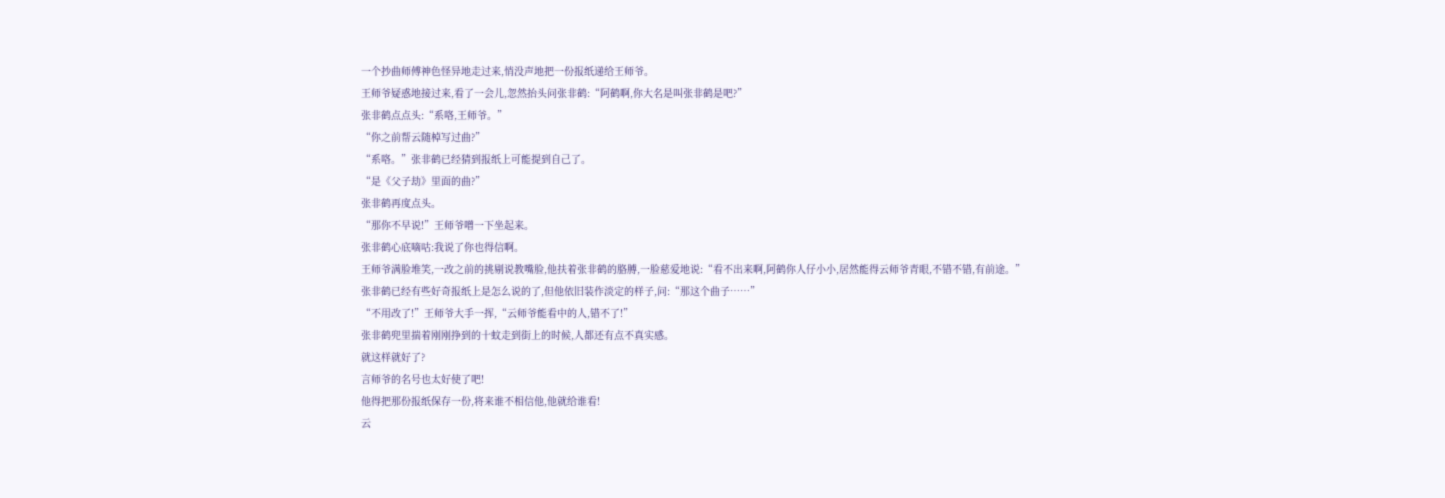一个抄曲师傅神色怪异地走过来,悄没声地把一份报纸递给王师爷。
王师爷疑惑地接过来,看了一会儿,忽然抬头问张非鹤:“阿鹤啊,你大名是叫张非鹤是吧?”
张非鹤点点头:“系咯,王师爷。”
“你之前帮云随棹写过曲?”
“系咯。”张非鹤已经猜到报纸上可能提到自己了。
“是《父子劫》里面的曲?”
张非鹤再度点头。
“那你不早说!”王师爷噌一下坐起来。
张非鹤心底嘀咕:我说了你也得信啊。
王师爷满脸堆笑,一改之前的挑剔说教嘴脸,他扶着张非鹤的胳膊,一脸慈爱地说:“看不出来啊,阿鹤你人仔小小,居然能得云师爷青眼,不错不错,有前途。”
张非鹤已经有些好奇报纸上是怎么说的了,但他依旧装作淡定的样子,问:“那这个曲子……”
“不用改了!”王师爷大手一挥,“云师爷能看中的人,错不了!”
张非鹤兜里揣着刚刚挣到的十蚊走到街上的时候,人都还有点不真实感。
就这样就好了?
言师爷的名号也太好使了吧!
他得把那份报纸保存一份,将来谁不相信他,他就给谁看!
云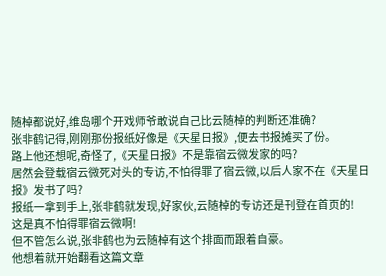随棹都说好,维岛哪个开戏师爷敢说自己比云随棹的判断还准确?
张非鹤记得,刚刚那份报纸好像是《天星日报》,便去书报摊买了份。
路上他还想呢,奇怪了,《天星日报》不是靠宿云微发家的吗?
居然会登载宿云微死对头的专访,不怕得罪了宿云微,以后人家不在《天星日报》发书了吗?
报纸一拿到手上,张非鹤就发现,好家伙,云随棹的专访还是刊登在首页的!
这是真不怕得罪宿云微啊!
但不管怎么说,张非鹤也为云随棹有这个排面而跟着自豪。
他想着就开始翻看这篇文章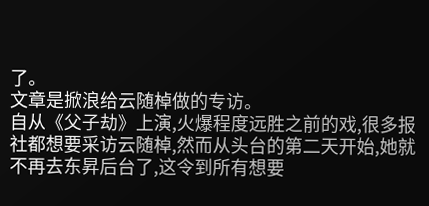了。
文章是掀浪给云随棹做的专访。
自从《父子劫》上演,火爆程度远胜之前的戏,很多报社都想要采访云随棹,然而从头台的第二天开始,她就不再去东昇后台了,这令到所有想要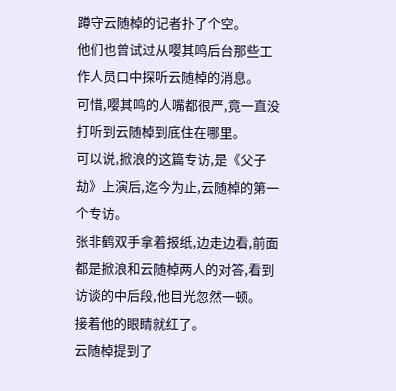蹲守云随棹的记者扑了个空。
他们也曾试过从嘤其鸣后台那些工作人员口中探听云随棹的消息。
可惜,嘤其鸣的人嘴都很严,竟一直没打听到云随棹到底住在哪里。
可以说,掀浪的这篇专访,是《父子劫》上演后,迄今为止,云随棹的第一个专访。
张非鹤双手拿着报纸,边走边看,前面都是掀浪和云随棹两人的对答,看到访谈的中后段,他目光忽然一顿。
接着他的眼睛就红了。
云随棹提到了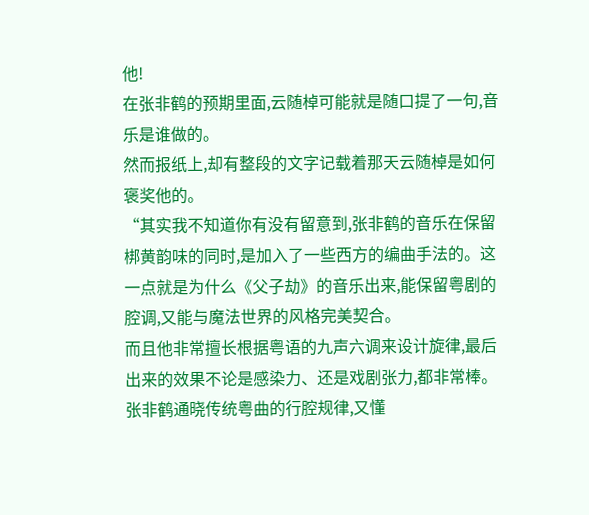他!
在张非鹤的预期里面,云随棹可能就是随口提了一句,音乐是谁做的。
然而报纸上,却有整段的文字记载着那天云随棹是如何褒奖他的。
“其实我不知道你有没有留意到,张非鹤的音乐在保留梆黄韵味的同时,是加入了一些西方的编曲手法的。这一点就是为什么《父子劫》的音乐出来,能保留粤剧的腔调,又能与魔法世界的风格完美契合。
而且他非常擅长根据粤语的九声六调来设计旋律,最后出来的效果不论是感染力、还是戏剧张力,都非常棒。
张非鹤通晓传统粤曲的行腔规律,又懂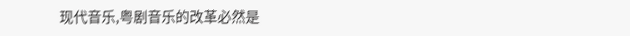现代音乐,粤剧音乐的改革必然是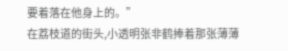要着落在他身上的。”
在荔枝道的街头,小透明张非鹤捧着那张薄薄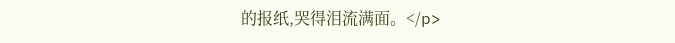的报纸,哭得泪流满面。</p>